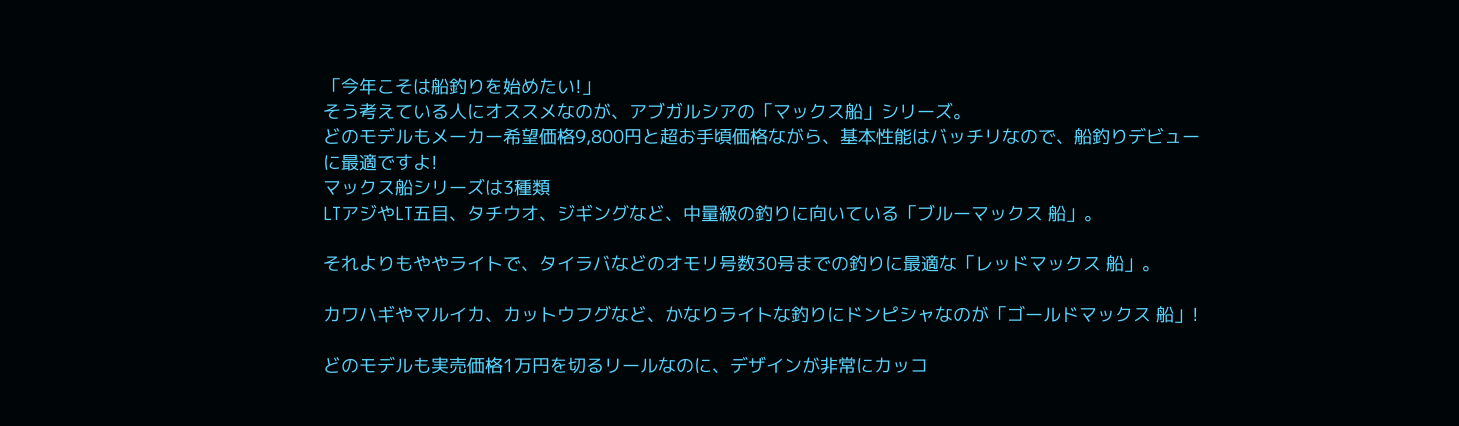「今年こそは船釣りを始めたい!」
そう考えている人にオススメなのが、アブガルシアの「マックス船」シリーズ。
どのモデルもメーカー希望価格9,800円と超お手頃価格ながら、基本性能はバッチリなので、船釣りデビューに最適ですよ!
マックス船シリーズは3種類
LTアジやLT五目、タチウオ、ジギングなど、中量級の釣りに向いている「ブルーマックス 船」。

それよりもややライトで、タイラバなどのオモリ号数30号までの釣りに最適な「レッドマックス 船」。

カワハギやマルイカ、カットウフグなど、かなりライトな釣りにドンピシャなのが「ゴールドマックス 船」!

どのモデルも実売価格1万円を切るリールなのに、デザインが非常にカッコ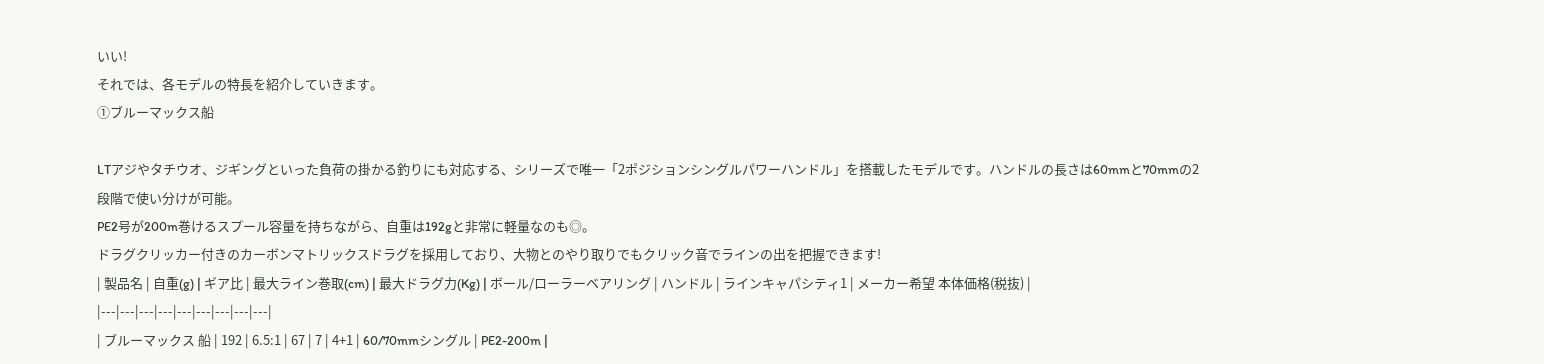いい!
それでは、各モデルの特長を紹介していきます。
①ブルーマックス船

LTアジやタチウオ、ジギングといった負荷の掛かる釣りにも対応する、シリーズで唯一「2ポジションシングルパワーハンドル」を搭載したモデルです。ハンドルの長さは60mmと70mmの2段階で使い分けが可能。
PE2号が200m巻けるスプール容量を持ちながら、自重は192gと非常に軽量なのも◎。
ドラグクリッカー付きのカーボンマトリックスドラグを採用しており、大物とのやり取りでもクリック音でラインの出を把握できます!
| 製品名 | 自重(g) | ギア比 | 最大ライン巻取(cm) | 最大ドラグ力(Kg) | ボール/ローラーベアリング | ハンドル | ラインキャパシティ1 | メーカー希望 本体価格(税抜) |
|---|---|---|---|---|---|---|---|---|
| ブルーマックス 船 | 192 | 6.5:1 | 67 | 7 | 4+1 | 60/70mmシングル | PE2-200m |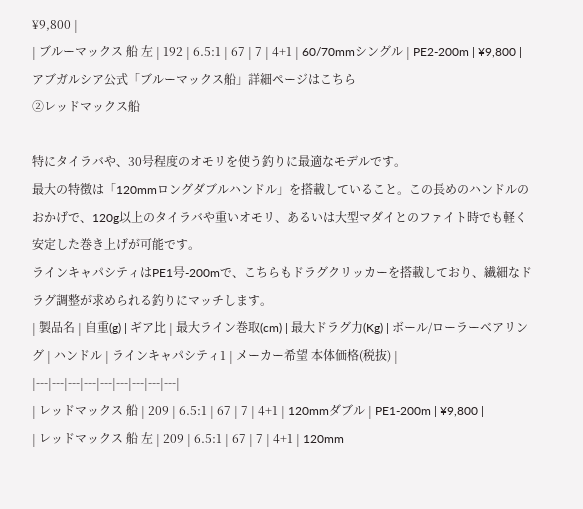¥9,800 |
| ブルーマックス 船 左 | 192 | 6.5:1 | 67 | 7 | 4+1 | 60/70mmシングル | PE2-200m | ¥9,800 |
アブガルシア公式「ブルーマックス船」詳細ページはこちら
②レッドマックス船

特にタイラバや、30号程度のオモリを使う釣りに最適なモデルです。
最大の特徴は「120mmロングダブルハンドル」を搭載していること。この長めのハンドルのおかげで、120g以上のタイラバや重いオモリ、あるいは大型マダイとのファイト時でも軽く安定した巻き上げが可能です。
ラインキャパシティはPE1号-200mで、こちらもドラグクリッカーを搭載しており、繊細なドラグ調整が求められる釣りにマッチします。
| 製品名 | 自重(g) | ギア比 | 最大ライン巻取(cm) | 最大ドラグ力(Kg) | ボール/ローラーベアリング | ハンドル | ラインキャパシティ1 | メーカー希望 本体価格(税抜) |
|---|---|---|---|---|---|---|---|---|
| レッドマックス 船 | 209 | 6.5:1 | 67 | 7 | 4+1 | 120mmダブル | PE1-200m | ¥9,800 |
| レッドマックス 船 左 | 209 | 6.5:1 | 67 | 7 | 4+1 | 120mm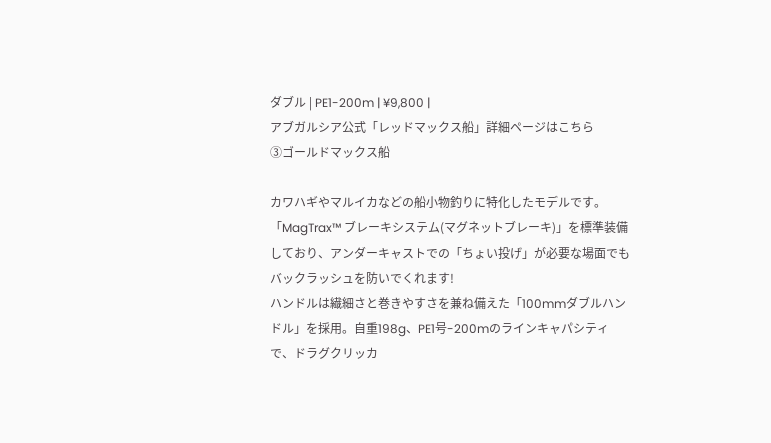ダブル | PE1-200m | ¥9,800 |
アブガルシア公式「レッドマックス船」詳細ページはこちら
③ゴールドマックス船

カワハギやマルイカなどの船小物釣りに特化したモデルです。
「MagTrax™ ブレーキシステム(マグネットブレーキ)」を標準装備しており、アンダーキャストでの「ちょい投げ」が必要な場面でもバックラッシュを防いでくれます!
ハンドルは繊細さと巻きやすさを兼ね備えた「100mmダブルハンドル」を採用。自重198g、PE1号-200mのラインキャパシティで、ドラグクリッカ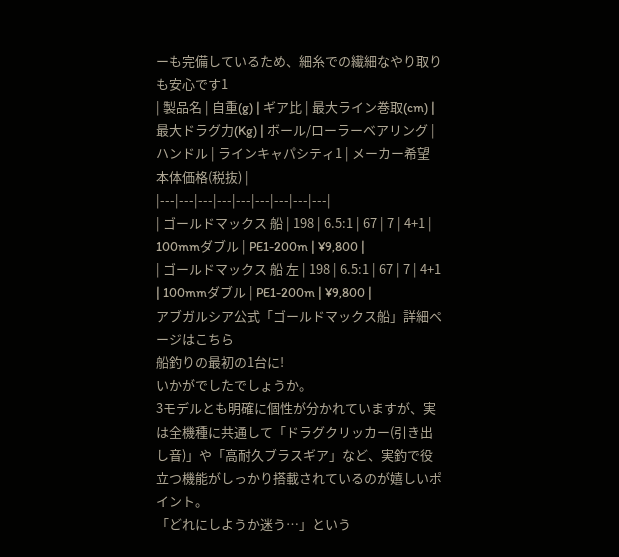ーも完備しているため、細糸での繊細なやり取りも安心です1
| 製品名 | 自重(g) | ギア比 | 最大ライン巻取(cm) | 最大ドラグ力(Kg) | ボール/ローラーベアリング | ハンドル | ラインキャパシティ1 | メーカー希望 本体価格(税抜) |
|---|---|---|---|---|---|---|---|---|
| ゴールドマックス 船 | 198 | 6.5:1 | 67 | 7 | 4+1 | 100mmダブル | PE1-200m | ¥9,800 |
| ゴールドマックス 船 左 | 198 | 6.5:1 | 67 | 7 | 4+1 | 100mmダブル | PE1-200m | ¥9,800 |
アブガルシア公式「ゴールドマックス船」詳細ページはこちら
船釣りの最初の1台に!
いかがでしたでしょうか。
3モデルとも明確に個性が分かれていますが、実は全機種に共通して「ドラグクリッカー(引き出し音)」や「高耐久ブラスギア」など、実釣で役立つ機能がしっかり搭載されているのが嬉しいポイント。
「どれにしようか迷う…」という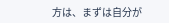方は、まずは自分が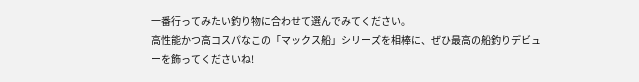一番行ってみたい釣り物に合わせて選んでみてください。
高性能かつ高コスパなこの「マックス船」シリーズを相棒に、ぜひ最高の船釣りデビューを飾ってくださいね!